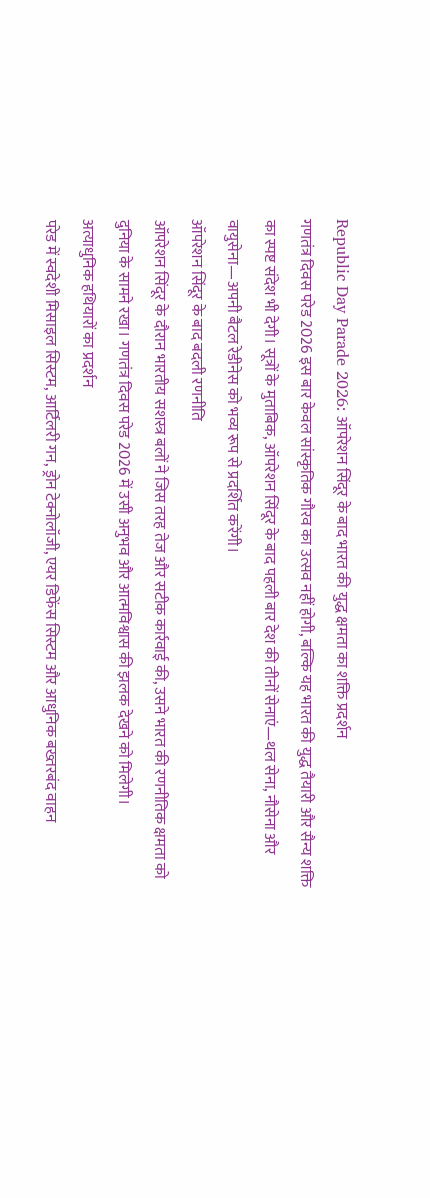Republic Day Parade 2026: ऑपरेशन सिंदूर के बाद भारत की युद्ध क्षमता का शक्ति प्रदर्शन
गणतंत्र दिवस परेड 2026 इस बार केवल सांस्कृतिक गौरव का उत्सव नहीं होगी, बल्कि यह भारत की युद्ध तैयारी और सैन्य शक्ति का स्पष्ट संदेश भी देगी। सूत्रों के मुताबिक, ऑपरेशन सिंदूर के बाद पहली बार देश की तीनों सेनाएं—थल सेना, नौसेना और वायुसेना—अपनी बैटल रेडीनेस को भव्य रूप से प्रदर्शित करेंगी।
ऑपरेशन सिंदूर के बाद बदली रणनीति
ऑपरेशन सिंदूर के दौरान भारतीय सशस्त्र बलों ने जिस तरह तेज और सटीक कार्रवाई की, उसने भारत की रणनीतिक क्षमता को दुनिया के सामने रखा। गणतंत्र दिवस परेड 2026 में उसी अनुभव और आत्मविश्वास की झलक देखने को मिलेगी।
अत्याधुनिक हथियारों का प्रदर्शन
परेड में स्वदेशी मिसाइल सिस्टम, आर्टिलरी गन, ड्रोन टेक्नोलॉजी, एयर डिफेंस सिस्टम और आधुनिक बख्तरबंद वाहन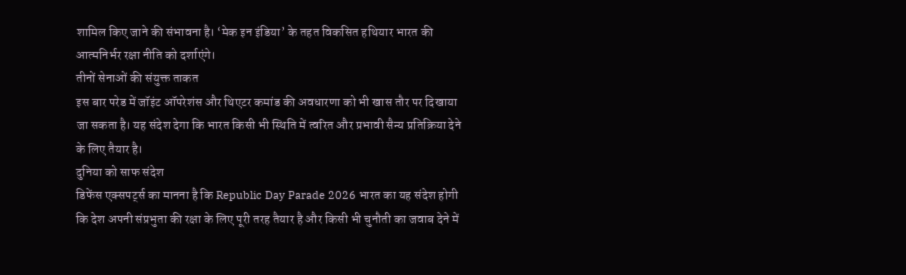शामिल किए जाने की संभावना है। ‘मेक इन इंडिया’ के तहत विकसित हथियार भारत की आत्मनिर्भर रक्षा नीति को दर्शाएंगे।
तीनों सेनाओं की संयुक्त ताकत
इस बार परेड में जॉइंट ऑपरेशंस और थिएटर कमांड की अवधारणा को भी खास तौर पर दिखाया जा सकता है। यह संदेश देगा कि भारत किसी भी स्थिति में त्वरित और प्रभावी सैन्य प्रतिक्रिया देने के लिए तैयार है।
दुनिया को साफ संदेश
डिफेंस एक्सपर्ट्स का मानना है कि Republic Day Parade 2026 भारत का यह संदेश होगी कि देश अपनी संप्रभुता की रक्षा के लिए पूरी तरह तैयार है और किसी भी चुनौती का जवाब देने में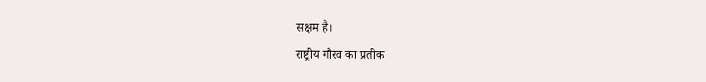सक्षम है।
राष्ट्रीय गौरव का प्रतीक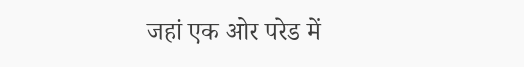जहां एक ओर परेड में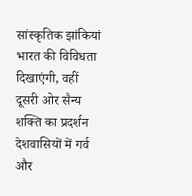सांस्कृतिक झांकियां भारत की विविधता दिखाएंगी, वहीं दूसरी ओर सैन्य शक्ति का प्रदर्शन देशवासियों में गर्व और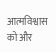आत्मविश्वास को और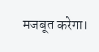मजबूत करेगा।